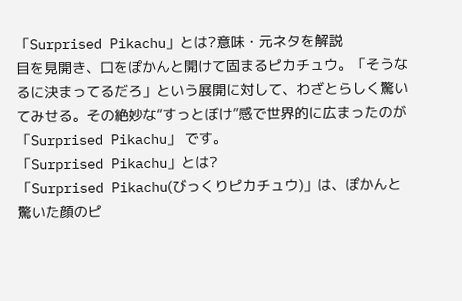「Surprised Pikachu」とは?意味・元ネタを解説
目を見開き、口をぽかんと開けて固まるピカチュウ。「そうなるに決まってるだろ」という展開に対して、わざとらしく驚いてみせる。その絶妙な“すっとぼけ”感で世界的に広まったのが 「Surprised Pikachu」 です。
「Surprised Pikachu」とは?
「Surprised Pikachu(びっくりピカチュウ)」は、ぽかんと驚いた顔のピ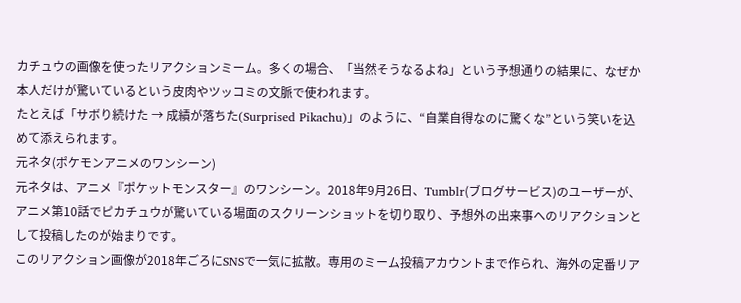カチュウの画像を使ったリアクションミーム。多くの場合、「当然そうなるよね」という予想通りの結果に、なぜか本人だけが驚いているという皮肉やツッコミの文脈で使われます。
たとえば「サボり続けた → 成績が落ちた(Surprised Pikachu)」のように、“自業自得なのに驚くな”という笑いを込めて添えられます。
元ネタ(ポケモンアニメのワンシーン)
元ネタは、アニメ『ポケットモンスター』のワンシーン。2018年9月26日、Tumblr(ブログサービス)のユーザーが、アニメ第10話でピカチュウが驚いている場面のスクリーンショットを切り取り、予想外の出来事へのリアクションとして投稿したのが始まりです。
このリアクション画像が2018年ごろにSNSで一気に拡散。専用のミーム投稿アカウントまで作られ、海外の定番リア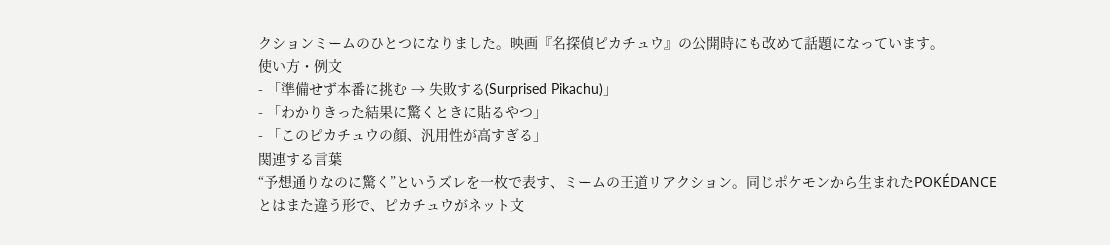クションミームのひとつになりました。映画『名探偵ピカチュウ』の公開時にも改めて話題になっています。
使い方・例文
- 「準備せず本番に挑む → 失敗する(Surprised Pikachu)」
- 「わかりきった結果に驚くときに貼るやつ」
- 「このピカチュウの顔、汎用性が高すぎる」
関連する言葉
“予想通りなのに驚く”というズレを一枚で表す、ミームの王道リアクション。同じポケモンから生まれたPOKÉDANCEとはまた違う形で、ピカチュウがネット文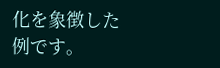化を象徴した例です。